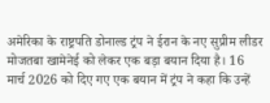अमेरिका के राष्ट्रपति डोनाल्ड ट्रंप ने ईरान के नए सुप्रीम लीडर मोजतबा खामेनेई को लेकर एक बड़ा बयान दिया है। 16 मार्च 2026 को दिए गए एक बयान में ट्रंप ने कहा कि उन्हें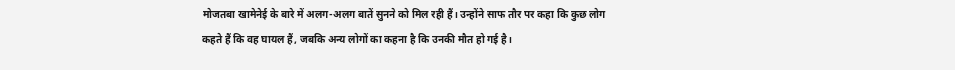मोजतबा खामेनेई के बारे में अलग-अलग बातें सुनने को मिल रही हैं। उन्होंने साफ तौर पर कहा कि कुछ लोग कहते हैं कि वह घायल हैं, जबकि अन्य लोगों का कहना है कि उनकी मौत हो गई है।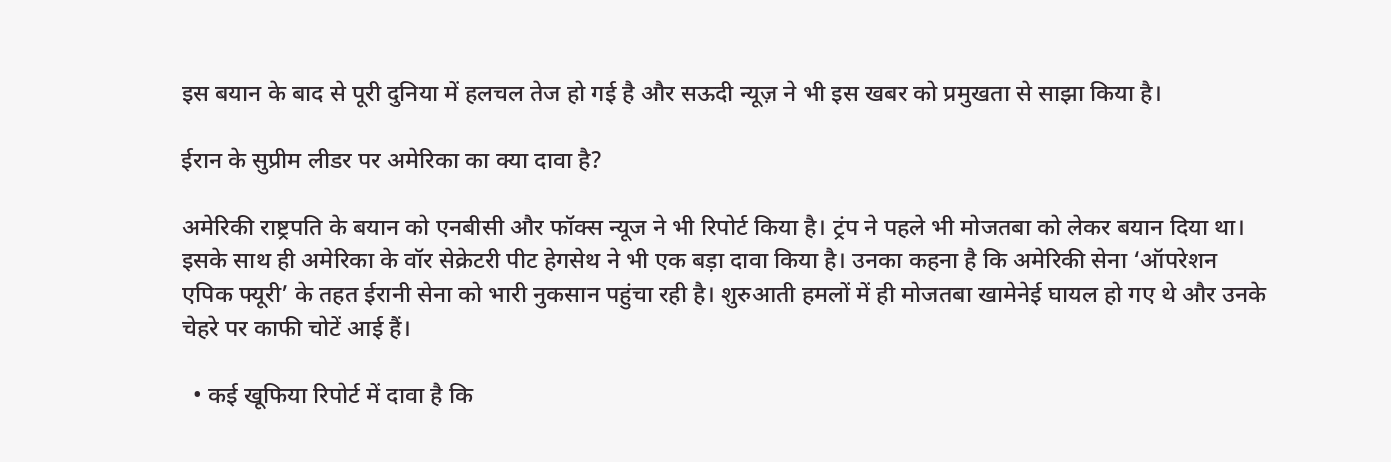इस बयान के बाद से पूरी दुनिया में हलचल तेज हो गई है और सऊदी न्यूज़ ने भी इस खबर को प्रमुखता से साझा किया है।

ईरान के सुप्रीम लीडर पर अमेरिका का क्या दावा है?

अमेरिकी राष्ट्रपति के बयान को एनबीसी और फॉक्स न्यूज ने भी रिपोर्ट किया है। ट्रंप ने पहले भी मोजतबा को लेकर बयान दिया था। इसके साथ ही अमेरिका के वॉर सेक्रेटरी पीट हेगसेथ ने भी एक बड़ा दावा किया है। उनका कहना है कि अमेरिकी सेना ‘ऑपरेशन एपिक फ्यूरी’ के तहत ईरानी सेना को भारी नुकसान पहुंचा रही है। शुरुआती हमलों में ही मोजतबा खामेनेई घायल हो गए थे और उनके चेहरे पर काफी चोटें आई हैं।

  • कई खूफिया रिपोर्ट में दावा है कि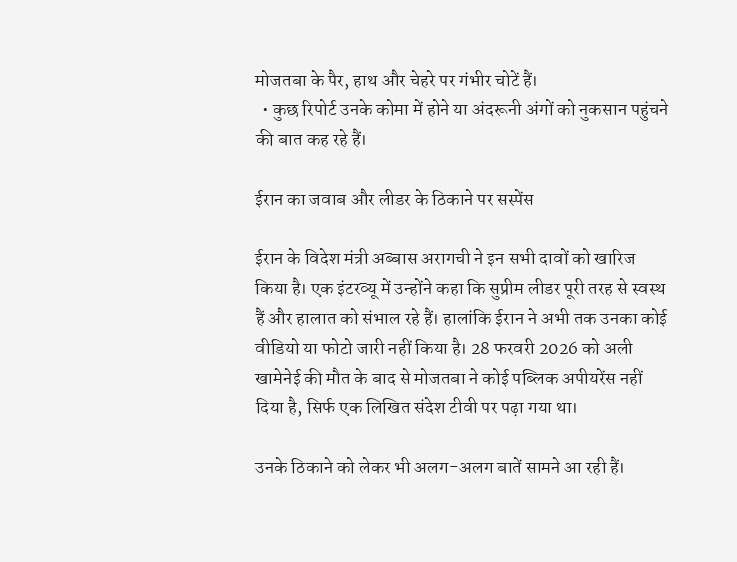मोजतबा के पैर, हाथ और चेहरे पर गंभीर चोटें हैं।
  • कुछ रिपोर्ट उनके कोमा में होने या अंदरूनी अंगों को नुकसान पहुंचने की बात कह रहे हैं।

ईरान का जवाब और लीडर के ठिकाने पर सस्पेंस

ईरान के विदेश मंत्री अब्बास अरागची ने इन सभी दावों को खारिज किया है। एक इंटरव्यू में उन्होंने कहा कि सुप्रीम लीडर पूरी तरह से स्वस्थ हैं और हालात को संभाल रहे हैं। हालांकि ईरान ने अभी तक उनका कोई वीडियो या फोटो जारी नहीं किया है। 28 फरवरी 2026 को अली खामेनेई की मौत के बाद से मोजतबा ने कोई पब्लिक अपीयरेंस नहीं दिया है, सिर्फ एक लिखित संदेश टीवी पर पढ़ा गया था।

उनके ठिकाने को लेकर भी अलग-अलग बातें सामने आ रही हैं।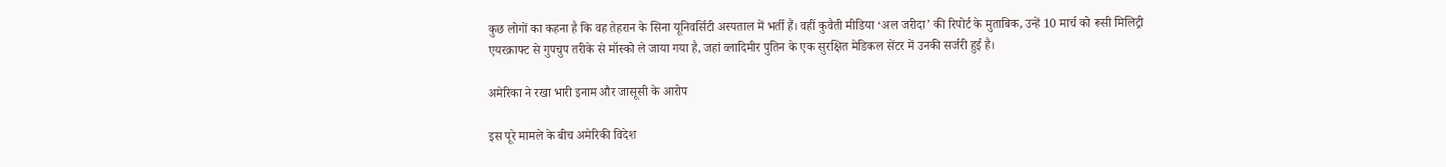कुछ लोगों का कहना है कि वह तेहरान के सिना यूनिवर्सिटी अस्पताल में भर्ती हैं। वहीं कुवैती मीडिया ‘अल जरीदा’ की रिपोर्ट के मुताबिक, उन्हें 10 मार्च को रूसी मिलिट्री एयरक्राफ्ट से गुपचुप तरीके से मॉस्को ले जाया गया है, जहां व्लादिमीर पुतिन के एक सुरक्षित मेडिकल सेंटर में उनकी सर्जरी हुई है।

अमेरिका ने रखा भारी इनाम और जासूसी के आरोप

इस पूरे मामले के बीच अमेरिकी विदेश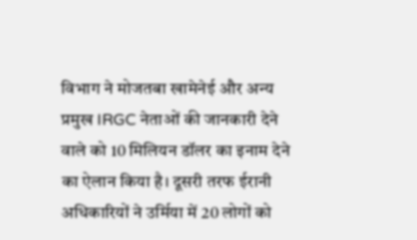विभाग ने मोजतबा खामेनेई और अन्य प्रमुख IRGC नेताओं की जानकारी देने वाले को 10 मिलियन डॉलर का इनाम देने का ऐलान किया है। दूसरी तरफ ईरानी अधिकारियों ने उर्मिया में 20 लोगों को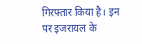गिरफ्तार किया है। इन पर इजरायल के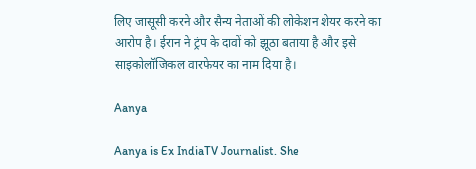लिए जासूसी करने और सैन्य नेताओं की लोकेशन शेयर करने का आरोप है। ईरान ने ट्रंप के दावों को झूठा बताया है और इसे साइकोलॉजिकल वारफेयर का नाम दिया है।

Aanya

Aanya is Ex IndiaTV Journalist. She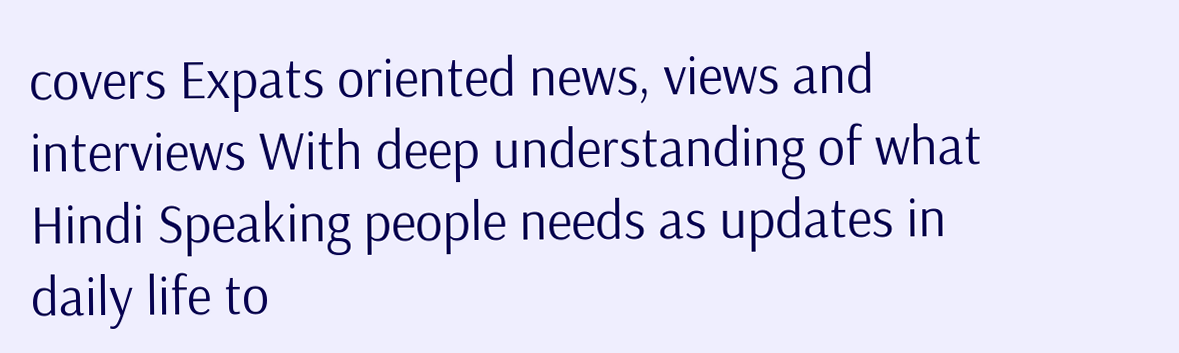covers Expats oriented news, views and interviews With deep understanding of what Hindi Speaking people needs as updates in daily life to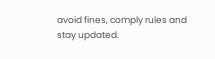avoid fines, comply rules and stay updated.